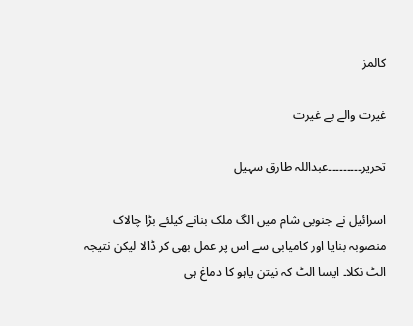کالمز

غیرت والے بے غیرت

تحریر۔۔۔۔۔۔۔۔۔عبداللہ طارق سہیل

اسرائیل نے جنوبی شام میں الگ ملک بنانے کیلئے بڑا چالاک منصوبہ بنایا اور کامیابی سے اس پر عمل بھی کر ڈالا لیکن نتیجہ الٹ نکلا۔ ایسا الٹ کہ نیتن یاہو کا دماغ ہی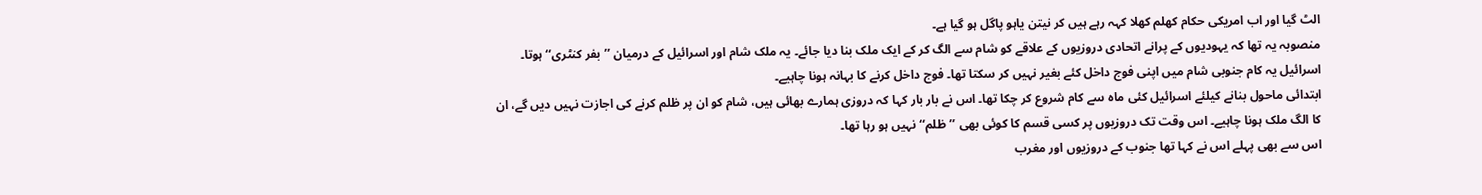الٹ گیا اور اب امریکی حکام کھلم کھلا کہہ رہے ہیں کر نیتن یاہو پاگل ہو گیا ہے۔
منصوبہ یہ تھا کہ یہودیوں کے پرانے اتحادی دروزیوں کے علاقے کو شام سے الگ کر کے ایک ملک بنا دیا جائے۔ یہ ملک شام اور اسرائیل کے درمیان ’’بفر کنٹری‘‘ ہوتا۔ اسرائیل یہ کام جنوبی شام میں اپنی فوج داخل کئے بغیر نہیں کر سکتا تھا۔ فوج داخل کرنے کا بہانہ ہونا چاہیے۔
ابتدائی ماحول بنانے کیلئے اسرائیل کئی ماہ سے کام شروع کر چکا تھا۔ اس نے بار بار کہا کہ دروزی ہمارے بھائی ہیں، شام کو ان پر ظلم کرنے کی اجازت نہیں دیں گے، ان کا الگ ملک ہونا چاہیے۔ اس وقت تک دروزیوں پر کسی قسم کا کوئی بھی ’’ظلم‘‘ نہیں ہو رہا تھا۔
اس سے بھی پہلے اس نے کہا تھا جنوب کے دروزیوں اور مغرب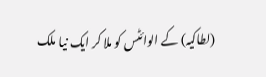(لطاکیہ) کے الوائٹس کو ملا کر ایک نیا ملک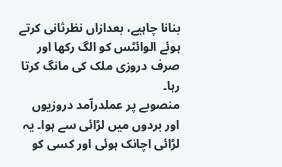بنانا چاہیے، بعدازاں نظرثانی کرتے ہوئے الوائٹس کو الگ رکھا اور صرف دروزی ملک کی مانگ کرتا رہا۔
منصوبے پر عملدرآمد دروزیوں اور بردوں میں لڑائی سے ہوا۔ یہ لڑائی اچانک ہوئی اور کسی کو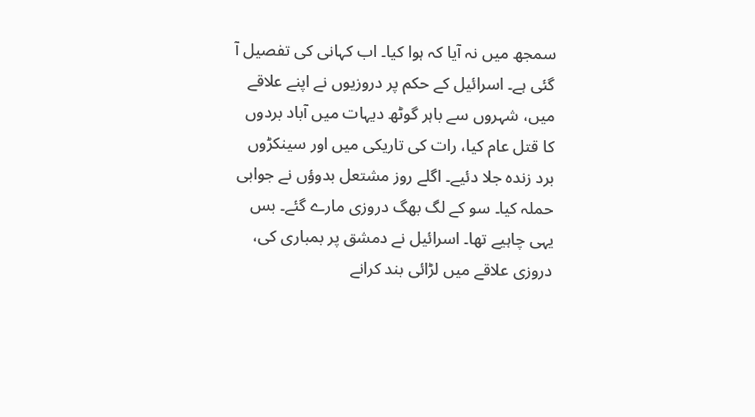سمجھ میں نہ آیا کہ ہوا کیا۔ اب کہانی کی تفصیل آ گئی ہے۔ اسرائیل کے حکم پر دروزیوں نے اپنے علاقے میں، شہروں سے باہر گوٹھ دیہات میں آباد بردوں کا قتل عام کیا، رات کی تاریکی میں اور سینکڑوں برد زندہ جلا دئیے۔ اگلے روز مشتعل بدوؤں نے جوابی حملہ کیا۔ سو کے لگ بھگ دروزی مارے گئے۔ بس یہی چاہیے تھا۔ اسرائیل نے دمشق پر بمباری کی، دروزی علاقے میں لڑائی بند کرانے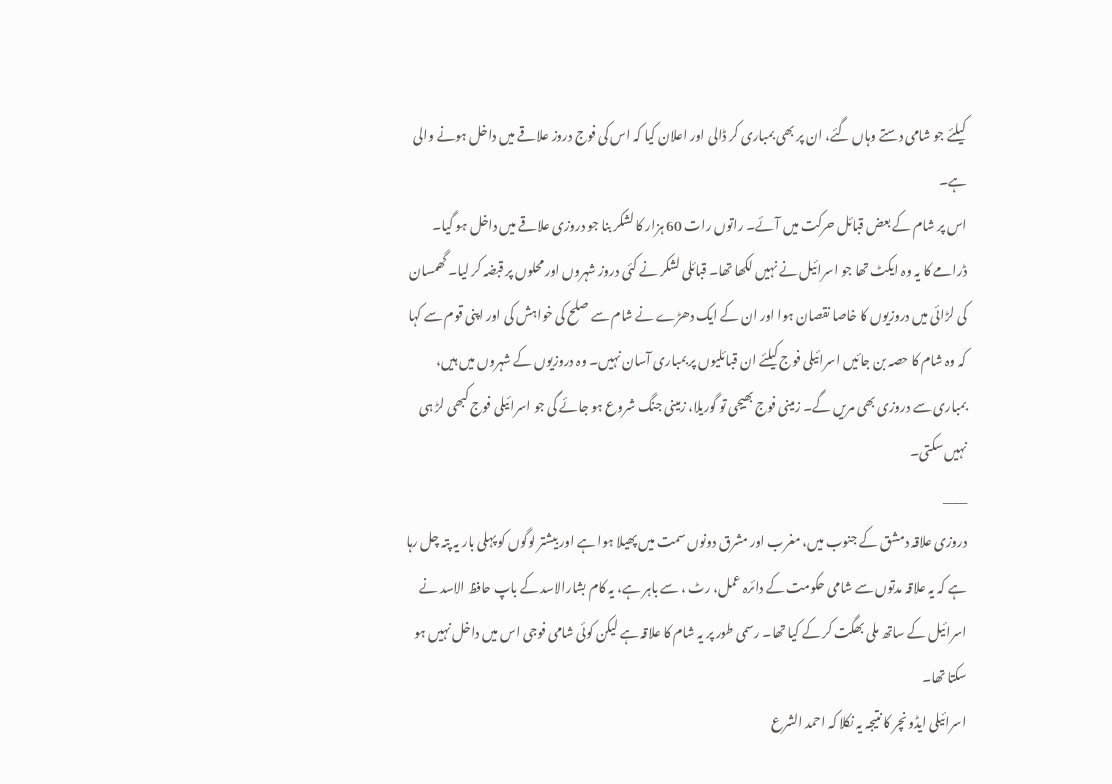کیلئے جو شامی دستے وہاں گئے، ان پر بھی بمباری کر ڈالی اور اعلان کیا کہ اس کی فوج دروز علاقے میں داخل ہونے والی ہے۔
اس پر شام کے بعض قبائل حرکت میں آئے۔ راتوں رات 60 ہزار کا لشکر بنا جو دروزی علاقے میں داخل ہو گیا۔ ڈرامے کا یہ وہ ایکٹ تھا جو اسرائیل نے نہیں لکھا تھا۔ قبائلی لشکر نے کئی دروز شہروں اور محلوں پر قبضہ کر لیا۔ گھمسان کی لڑائی میں دروزیوں کا خاصا نقصان ہوا اور ان کے ایک دھڑے نے شام سے صلح کی خواہش کی اور اپنی قوم سے کہا کہ وہ شام کا حصہ بن جائیں اسرائیلی فوج کیلئے ان قبائلیوں پر بمباری آسان نہیں۔ وہ دروزیوں کے شہروں میں ہیں، بمباری سے دروزی بھی مریں گے۔ زمینی فوج بھیجی تو گوریلا، زمینی جنگ شروع ہو جائے گی جو اسرائیلی فوج کبھی لڑ ہی نہیں سکتی۔
____
دروزی علاقہ دمشق کے جنوب میں، مغرب اور مشرق دونوں سمت میں پھیلا ہوا ہے اور بیشتر لوگوں کو پہلی بار یہ پتہ چل رہا ہے کہ یہ علاقہ مدتوں سے شامی حکومت کے دائرہ عمل، رٹ ، سے باہر ہے، یہ کام بشارالاسد کے باپ حافظ الاسد نے اسرائیل کے ساتھ ملی بھگت کر کے کیا تھا۔ رسمی طور پر یہ شام کا علاقہ ہے لیکن کوئی شامی فوجی اس میں داخل نہیں ہو سکتا تھا۔
اسرائیلی ایڈونچر کا نتیجہ یہ نکلا کہ احمد الشرع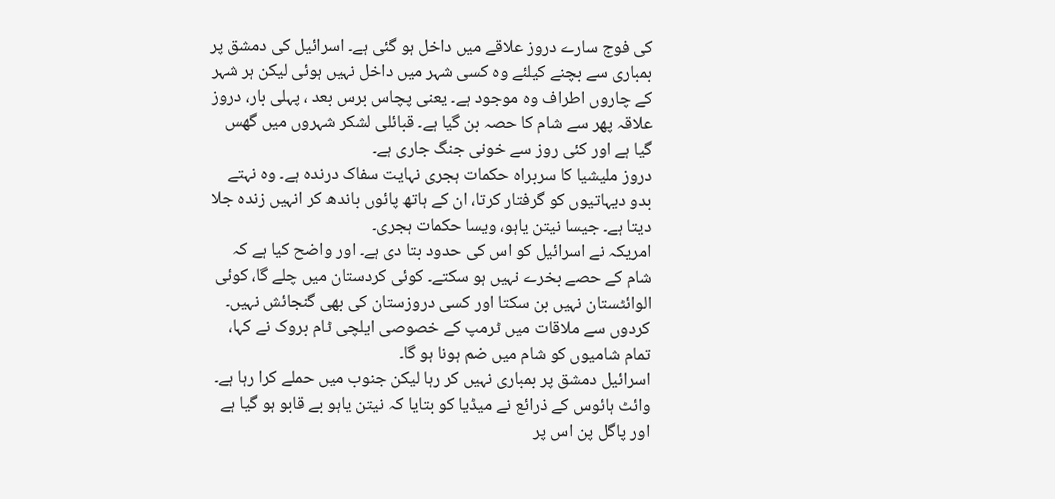کی فوج سارے دروز علاقے میں داخل ہو گئی ہے۔ اسرائیل کی دمشق پر بمباری سے بچنے کیلئے وہ کسی شہر میں داخل نہیں ہوئی لیکن ہر شہر کے چاروں اطراف وہ موجود ہے۔ یعنی پچاس برس بعد ، پہلی بار، دروز علاقہ پھر سے شام کا حصہ بن گیا ہے۔ قبائلی لشکر شہروں میں گھس گیا ہے اور کئی روز سے خونی جنگ جاری ہے۔
دروز ملیشیا کا سربراہ حکمات ہجری نہایت سفاک درندہ ہے۔ وہ نہتے بدو دیہاتیوں کو گرفتار کرتا، ان کے ہاتھ پائوں باندھ کر انہیں زندہ جلا دیتا ہے۔ جیسا نیتن یاہو، ویسا حکمات ہجری۔
امریکہ نے اسرائیل کو اس کی حدود بتا دی ہے۔ اور واضح کیا ہے کہ شام کے حصے بخرے نہیں ہو سکتے۔ کوئی کردستان میں چلے گا، کوئی الوائٹستان نہیں بن سکتا اور کسی دروزستان کی بھی گنجائش نہیں۔ کردوں سے ملاقات میں ٹرمپ کے خصوصی ایلچی ٹام بروک نے کہا، تمام شامیوں کو شام میں ضم ہونا ہو گا۔
اسرائیل دمشق پر بمباری نہیں کر رہا لیکن جنوب میں حملے کرا رہا ہے۔ وائٹ ہائوس کے ذرائع نے میڈیا کو بتایا کہ نیتن یاہو بے قابو ہو گیا ہے اور پاگل پن اس پر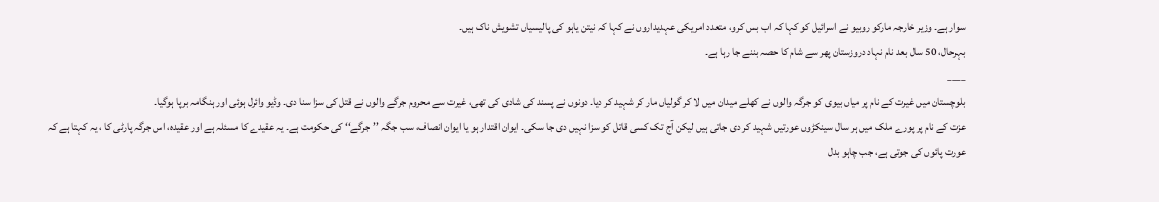سوار ہے۔ وزیر خارجہ مارکو روبیو نے اسرائیل کو کہا کہ اب بس کرو، متعدد امریکی عہدیداروں نے کہا کہ نیتن یاہو کی پالیسیاں تشویش ناک ہیں۔
بہرحال، 50 سال بعد نام نہاد دروزستان پھر سے شام کا حصہ بننے جا رہا ہے۔
____
بلوچستان میں غیرت کے نام پر میاں بیوی کو جرگہ والوں نے کھلے میدان میں لا کر گولیاں مار کر شہید کر دیا۔ دونوں نے پسند کی شادی کی تھی، غیرت سے محروم جرگے والوں نے قتل کی سزا سنا دی۔ وڈیو وائرل ہوئی اور ہنگامہ برپا ہوگیا۔
عزت کے نام پر پورے ملک میں ہر سال سینکڑوں عورتیں شہید کر دی جاتی ہیں لیکن آج تک کسی قاتل کو سزا نہیں دی جا سکی۔ ایوان اقتدار ہو یا ایوان انصاف، سب جگہ ’’جرگے‘‘ کی حکومت ہے۔ یہ عقیدے کا مسئلہ ہے اور عقیدہ، اس جرگہ پارٹی کا ، یہ کہتا ہے کہ عورت پائوں کی جوتی ہے، جب چاہو بدل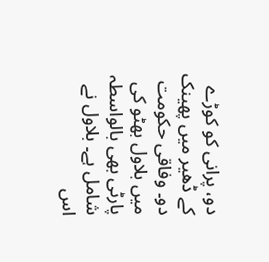دو، پرانی کو کوڑے کے ڈھیر میں پھینک دو۔ وفاقی حکومت میں بلاول بھٹو کی پارٹی بھی بالواسطہ شامل ہے۔ بلاول نے اس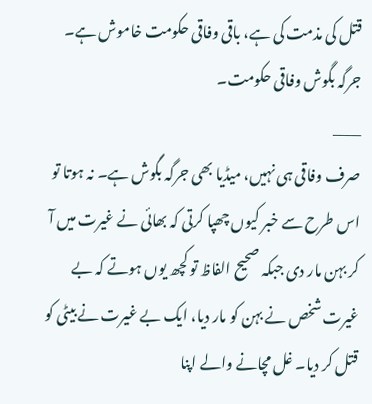قتل کی مذمت کی ہے، باقی وفاقی حکومت خاموش ہے۔ جرگہ بگوش وفاقی حکومت۔
____
صرف وفاقی ہی نہیں، میڈیا بھی جرگہ بگوش ہے۔ نہ ہوتا تو اس طرح سے خبر کیوں چھپا کرتی کہ بھائی نے غیرت میں آ کر بہن مار دی جبکہ صحیح الفاظ تو کچھ یوں ہوتے کہ بے غیرت شخص نے بہن کو مار دیا، ایک بے غیرت نے بیٹی کو قتل کر دیا۔ غل مچانے والے اپنا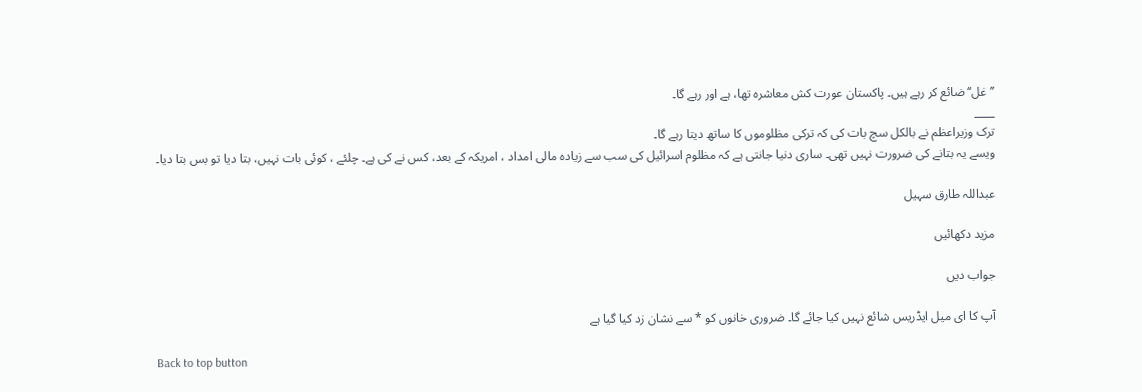’’غل‘‘ ضائع کر رہے ہیں۔ پاکستان عورت کش معاشرہ تھا، ہے اور رہے گا۔
____
ترک وزیراعظم نے بالکل سچ بات کی کہ ترکی مظلوموں کا ساتھ دیتا رہے گا۔
ویسے یہ بتانے کی ضرورت نہیں تھی۔ ساری دنیا جانتی ہے کہ مظلوم اسرائیل کی سب سے زیادہ مالی امداد ، امریکہ کے بعد، کس نے کی ہے۔ چلئے ، کوئی بات نہیں، بتا دیا تو بس بتا دیا۔

عبداللہ طارق سہیل

مزید دکھائیں

جواب دیں

آپ کا ای میل ایڈریس شائع نہیں کیا جائے گا۔ ضروری خانوں کو * سے نشان زد کیا گیا ہے

Back to top button